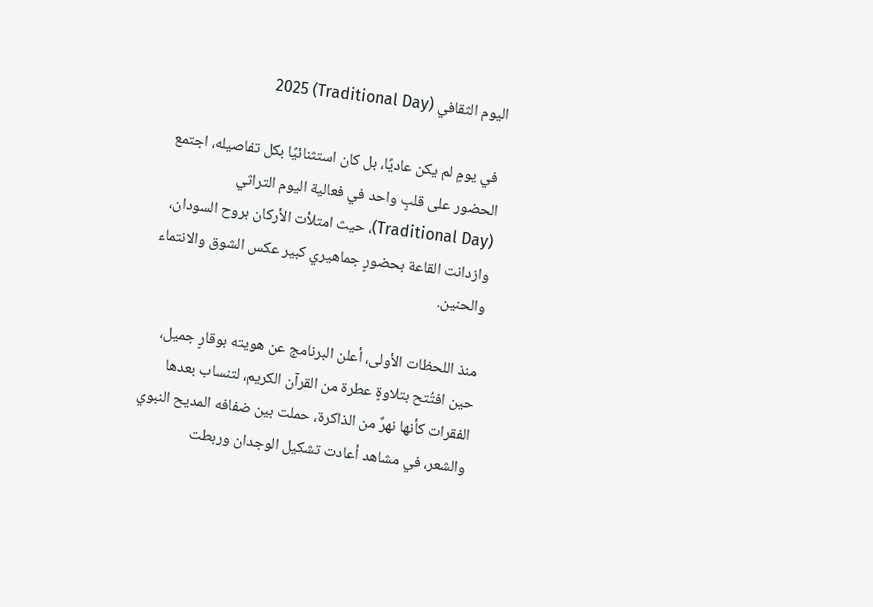اليوم الثقافي (Traditional Day) 2025

 في يومٍ لم يكن عاديًا، بل كان استثنائيًا بكل تفاصيله، اجتمع الحضور على قلبٍ واحد في فعالية اليوم التراثي (Traditional Day)، حيث امتلأت الأركان بروح السودان، وازدانت القاعة بحضورٍ جماهيري كبير عكس الشوق والانتماء والحنين.

منذ اللحظات الأولى، أعلن البرنامج عن هويته بوقارٍ جميل، حين افتُتح بتلاوةٍ عطرة من القرآن الكريم، لتنساب بعدها الفقرات كأنها نهرٌ من الذاكرة، حملت بين ضفافه المديح النبوي والشعر، في مشاهد أعادت تشكيل الوجدان وربطت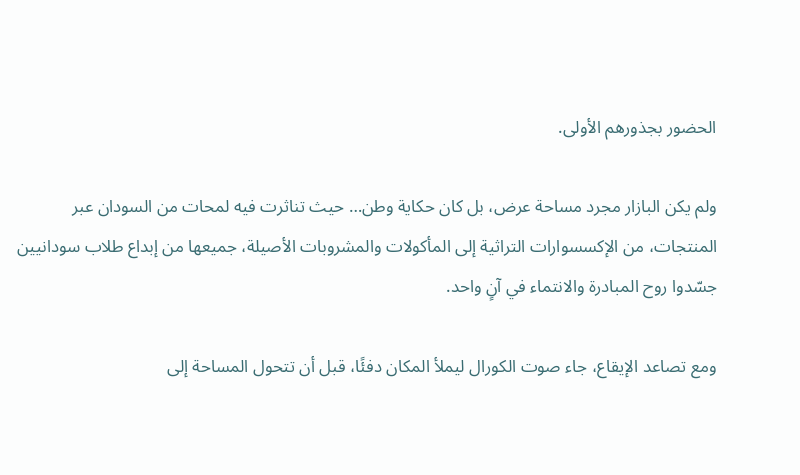الحضور بجذورهم الأولى.

ولم يكن البازار مجرد مساحة عرض، بل كان حكاية وطن… حيث تناثرت فيه لمحات من السودان عبر المنتجات، من الإكسسوارات التراثية إلى المأكولات والمشروبات الأصيلة، جميعها من إبداع طلاب سودانيين جسّدوا روح المبادرة والانتماء في آنٍ واحد.

ومع تصاعد الإيقاع، جاء صوت الكورال ليملأ المكان دفئًا، قبل أن تتحول المساحة إلى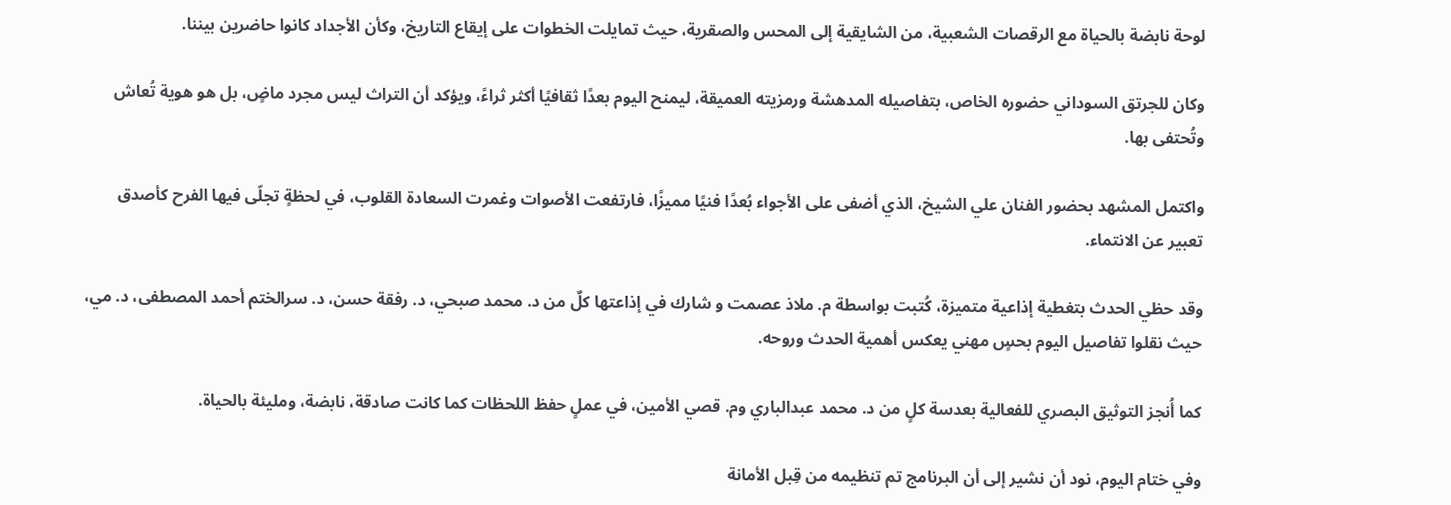لوحة نابضة بالحياة مع الرقصات الشعبية، من الشايقية إلى المحس والصقرية، حيث تمايلت الخطوات على إيقاع التاريخ، وكأن الأجداد كانوا حاضرين بيننا.

وكان للجرتق السوداني حضوره الخاص، بتفاصيله المدهشة ورمزيته العميقة، ليمنح اليوم بعدًا ثقافيًا أكثر ثراءً، ويؤكد أن التراث ليس مجرد ماضٍ، بل هو هوية تُعاش وتُحتفى بها.

واكتمل المشهد بحضور الفنان علي الشيخ، الذي أضفى على الأجواء بُعدًا فنيًا مميزًا، فارتفعت الأصوات وغمرت السعادة القلوب، في لحظةٍ تجلّى فيها الفرح كأصدق تعبير عن الانتماء.

وقد حظي الحدث بتغطية إذاعية متميزة، كُتبت بواسطة م. ملاذ عصمت و شارك في إذاعتها كلٌ من د. محمد صبحي، د. رفقة حسن، د. سرالختم أحمد المصطفى، د. مي، حيث نقلوا تفاصيل اليوم بحسٍ مهني يعكس أهمية الحدث وروحه.

كما أُنجز التوثيق البصري للفعالية بعدسة كلٍ من د. محمد عبدالباري وم. قصي الأمين، في عملٍ حفظ اللحظات كما كانت صادقة، نابضة، ومليئة بالحياة.

وفي ختام اليوم، نود أن نشير إلى أن البرنامج تم تنظيمه من قِبل الأمانة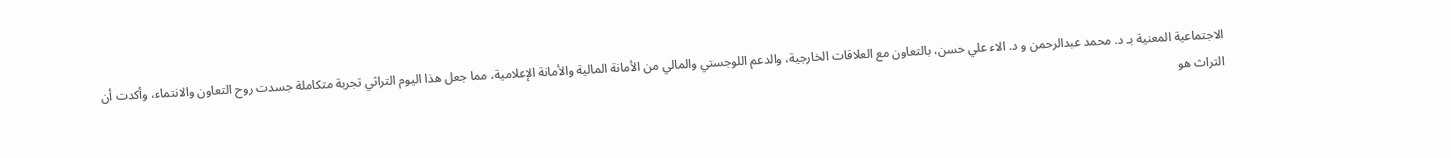الاجتماعية المعنية بـ د. محمد عبدالرحمن و د. الاء علي حسن، بالتعاون مع العلاقات الخارجية، والدعم اللوجستي والمالي من الأمانة المالية والأمانة الإعلامية، مما جعل هذا اليوم التراثي تجربة متكاملة جسدت روح التعاون والانتماء، وأكدت أن التراث هو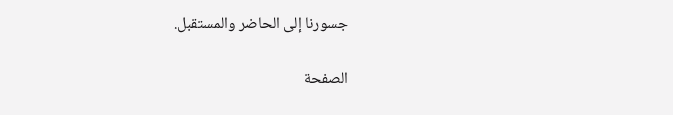جسورنا إلى الحاضر والمستقبل.

الصفحة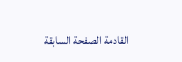القادمة الصفحة السابقة